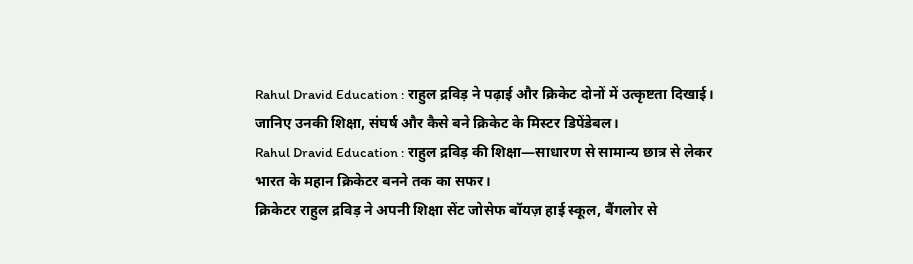Rahul Dravid Education : राहुल द्रविड़ ने पढ़ाई और क्रिकेट दोनों में उत्कृष्टता दिखाई। जानिए उनकी शिक्षा, संघर्ष और कैसे बने क्रिकेट के मिस्टर डिपेंडेबल।
Rahul Dravid Education : राहुल द्रविड़ की शिक्षा—साधारण से सामान्य छात्र से लेकर भारत के महान क्रिकेटर बनने तक का सफर।
क्रिकेटर राहुल द्रविड़ ने अपनी शिक्षा सेंट जोसेफ बॉयज़ हाई स्कूल, बैंगलोर से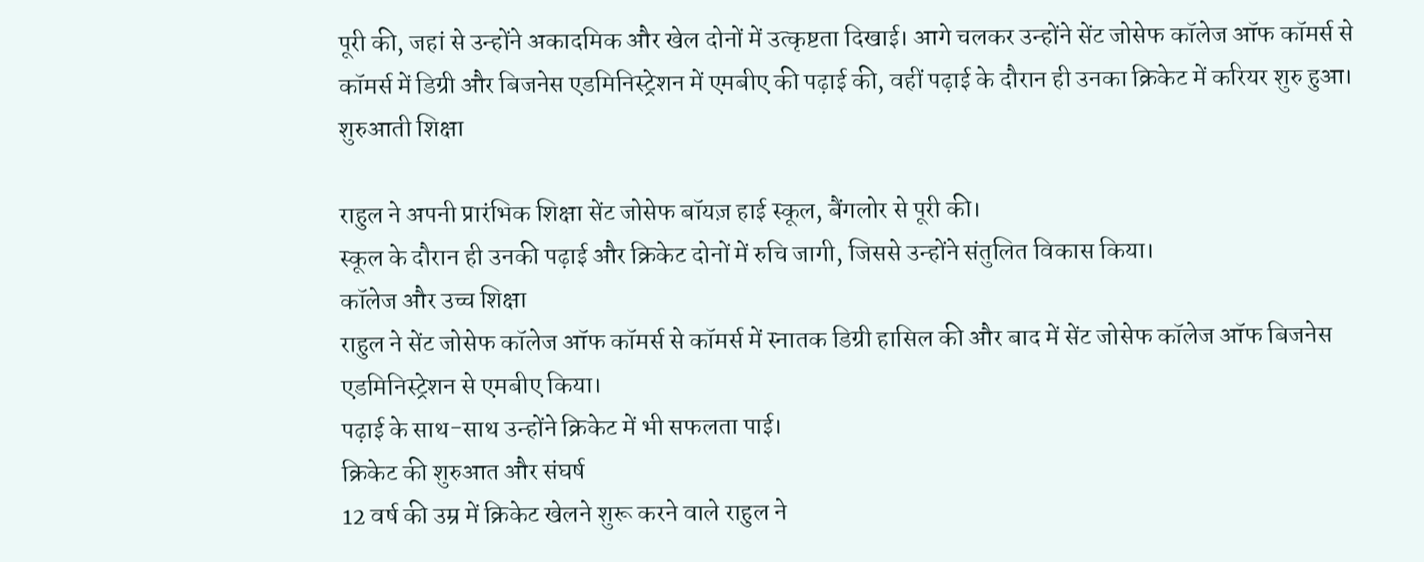पूरी की, जहां से उन्होंने अकादमिक और खेल दोनों में उत्कृष्टता दिखाई। आगे चलकर उन्होंने सेंट जोसेफ कॉलेज ऑफ कॉमर्स से कॉमर्स में डिग्री और बिजनेस एडमिनिस्ट्रेशन में एमबीए की पढ़ाई की, वहीं पढ़ाई के दौरान ही उनका क्रिकेट में करियर शुरु हुआ।
शुरुआती शिक्षा

राहुल ने अपनी प्रारंभिक शिक्षा सेंट जोसेफ बॉयज़ हाई स्कूल, बैंगलोर से पूरी की।
स्कूल के दौरान ही उनकी पढ़ाई और क्रिकेट दोनों में रुचि जागी, जिससे उन्होंने संतुलित विकास किया।
कॉलेज और उच्च शिक्षा
राहुल ने सेंट जोसेफ कॉलेज ऑफ कॉमर्स से कॉमर्स में स्नातक डिग्री हासिल की और बाद में सेंट जोसेफ कॉलेज ऑफ बिजनेस एडमिनिस्ट्रेशन से एमबीए किया।
पढ़ाई के साथ-साथ उन्होंने क्रिकेट में भी सफलता पाई।
क्रिकेट की शुरुआत और संघर्ष
12 वर्ष की उम्र में क्रिकेट खेलने शुरू करने वाले राहुल ने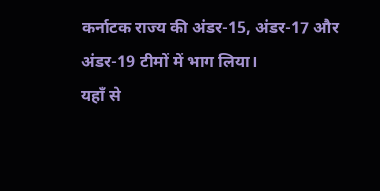कर्नाटक राज्य की अंडर-15, अंडर-17 और अंडर-19 टीमों में भाग लिया।
यहाँ से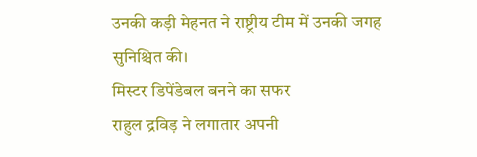उनकी कड़ी मेहनत ने राष्ट्रीय टीम में उनकी जगह सुनिश्चित की।
मिस्टर डिपेंडेबल बनने का सफर
राहुल द्रविड़ ने लगातार अपनी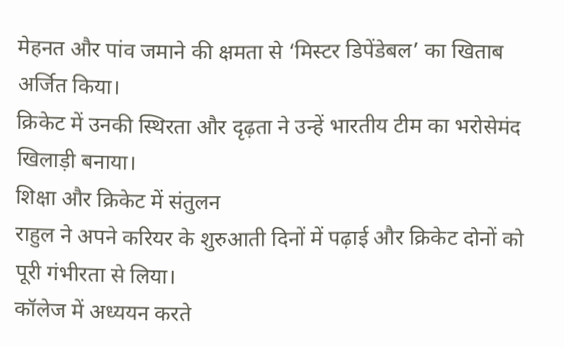मेहनत और पांव जमाने की क्षमता से ‘मिस्टर डिपेंडेबल’ का खिताब अर्जित किया।
क्रिकेट में उनकी स्थिरता और दृढ़ता ने उन्हें भारतीय टीम का भरोसेमंद खिलाड़ी बनाया।
शिक्षा और क्रिकेट में संतुलन
राहुल ने अपने करियर के शुरुआती दिनों में पढ़ाई और क्रिकेट दोनों को पूरी गंभीरता से लिया।
कॉलेज में अध्ययन करते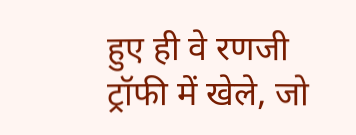हुए ही वे रणजी ट्रॉफी में खेले, जो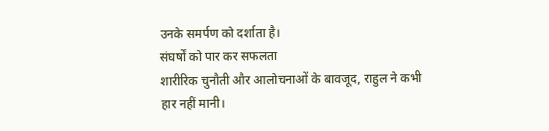उनके समर्पण को दर्शाता है।
संघर्षों को पार कर सफलता
शारीरिक चुनौती और आलोचनाओं के बावजूद, राहुल ने कभी हार नहीं मानी।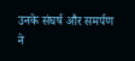उनके संघर्ष और समर्पण ने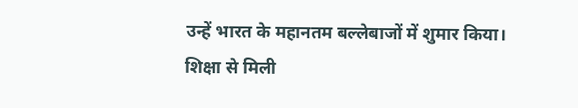उन्हें भारत के महानतम बल्लेबाजों में शुमार किया।
शिक्षा से मिली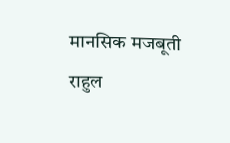मानसिक मजबूती
राहुल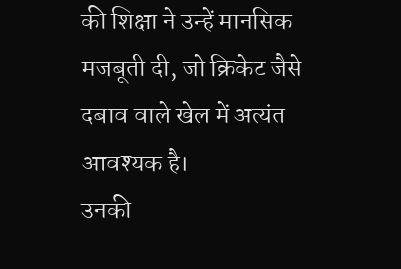की शिक्षा ने उन्हें मानसिक मजबूती दी, जो क्रिकेट जैसे दबाव वाले खेल में अत्यंत आवश्यक है।
उनकी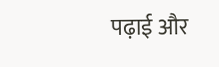पढ़ाई और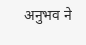अनुभव ने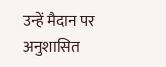उन्हें मैदान पर अनुशासित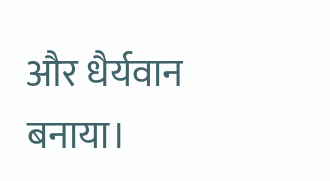और धैर्यवान बनाया।